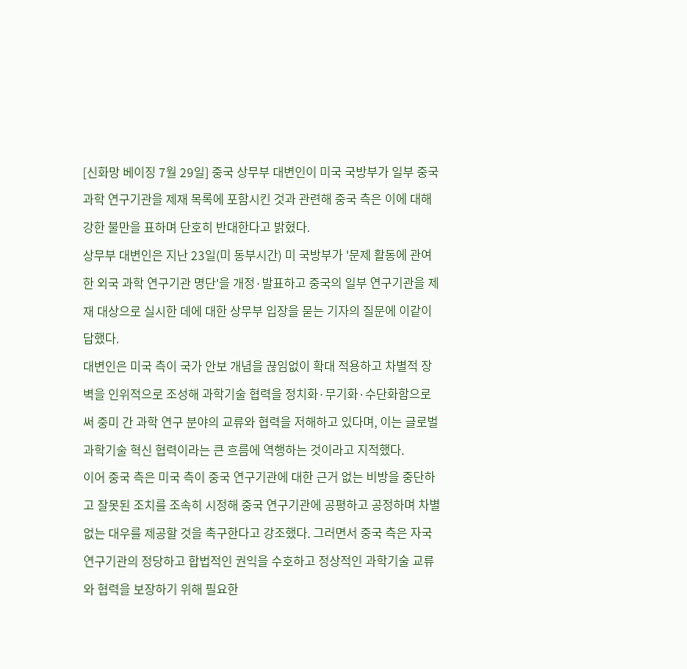[신화망 베이징 7월 29일] 중국 상무부 대변인이 미국 국방부가 일부 중국 과학 연구기관을 제재 목록에 포함시킨 것과 관련해 중국 측은 이에 대해 강한 불만을 표하며 단호히 반대한다고 밝혔다.
상무부 대변인은 지난 23일(미 동부시간) 미 국방부가 '문제 활동에 관여한 외국 과학 연구기관 명단'을 개정·발표하고 중국의 일부 연구기관을 제재 대상으로 실시한 데에 대한 상무부 입장을 묻는 기자의 질문에 이같이 답했다.
대변인은 미국 측이 국가 안보 개념을 끊임없이 확대 적용하고 차별적 장벽을 인위적으로 조성해 과학기술 협력을 정치화·무기화·수단화함으로써 중미 간 과학 연구 분야의 교류와 협력을 저해하고 있다며, 이는 글로벌 과학기술 혁신 협력이라는 큰 흐름에 역행하는 것이라고 지적했다.
이어 중국 측은 미국 측이 중국 연구기관에 대한 근거 없는 비방을 중단하고 잘못된 조치를 조속히 시정해 중국 연구기관에 공평하고 공정하며 차별 없는 대우를 제공할 것을 촉구한다고 강조했다. 그러면서 중국 측은 자국 연구기관의 정당하고 합법적인 권익을 수호하고 정상적인 과학기술 교류와 협력을 보장하기 위해 필요한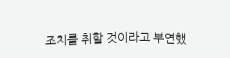조치를 취할 것이라고 부연했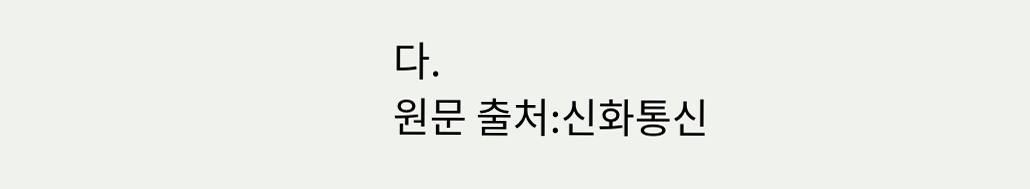다.
원문 출처:신화통신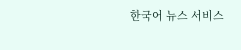한국어 뉴스 서비스